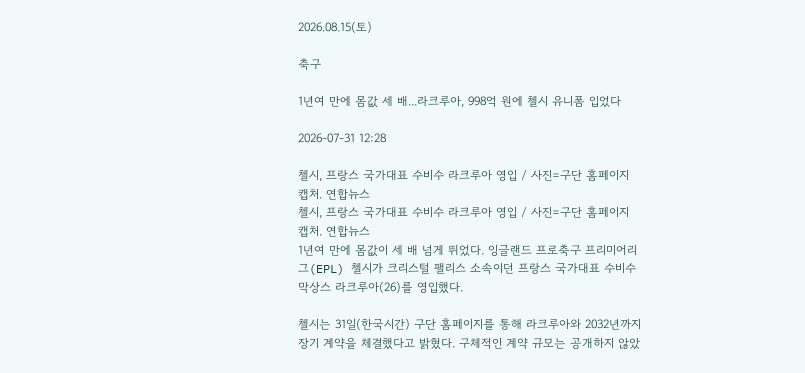2026.08.15(토)

축구

1년여 만에 몸값 세 배...라크루아, 998억 원에 첼시 유니폼 입었다

2026-07-31 12:28

첼시, 프랑스 국가대표 수비수 라크루아 영입 / 사진=구단 홈페이지 캡처. 연합뉴스
첼시, 프랑스 국가대표 수비수 라크루아 영입 / 사진=구단 홈페이지 캡처. 연합뉴스
1년여 만에 몸값이 세 배 넘게 뛰었다. 잉글랜드 프로축구 프리미어리그(EPL) 첼시가 크리스털 팰리스 소속이던 프랑스 국가대표 수비수 막상스 라크루아(26)를 영입했다.

첼시는 31일(한국시간) 구단 홈페이지를 통해 라크루아와 2032년까지 장기 계약을 체결했다고 밝혔다. 구체적인 계약 규모는 공개하지 않았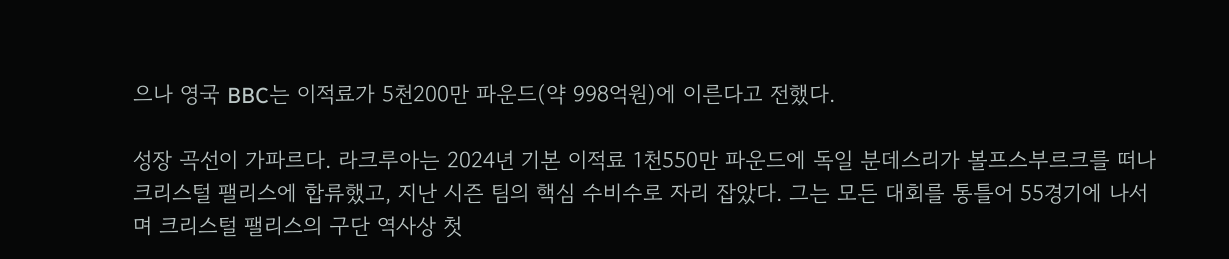으나 영국 BBC는 이적료가 5천200만 파운드(약 998억원)에 이른다고 전했다.

성장 곡선이 가파르다. 라크루아는 2024년 기본 이적료 1천550만 파운드에 독일 분데스리가 볼프스부르크를 떠나 크리스털 팰리스에 합류했고, 지난 시즌 팀의 핵심 수비수로 자리 잡았다. 그는 모든 대회를 통틀어 55경기에 나서며 크리스털 팰리스의 구단 역사상 첫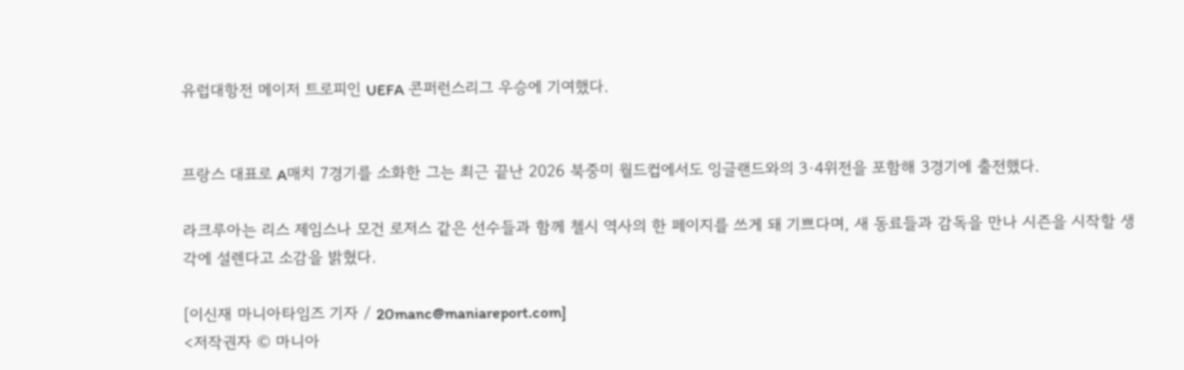유럽대항전 메이저 트로피인 UEFA 콘퍼런스리그 우승에 기여했다.


프랑스 대표로 A매치 7경기를 소화한 그는 최근 끝난 2026 북중미 월드컵에서도 잉글랜드와의 3·4위전을 포함해 3경기에 출전했다.

라크루아는 리스 제임스나 모건 로저스 같은 선수들과 함께 첼시 역사의 한 페이지를 쓰게 돼 기쁘다며, 새 동료들과 감독을 만나 시즌을 시작할 생각에 설렌다고 소감을 밝혔다.

[이신재 마니아타임즈 기자 / 20manc@maniareport.com]
<저작권자 © 마니아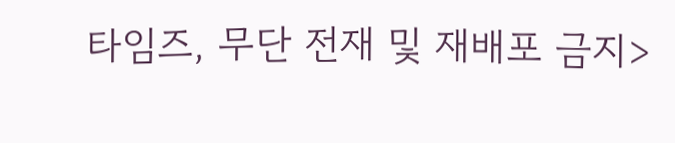타임즈, 무단 전재 및 재배포 금지>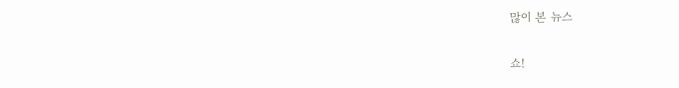많이 본 뉴스

쇼!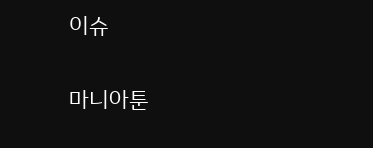이슈

마니아툰